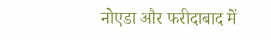नोएडा और फरीदाबाद में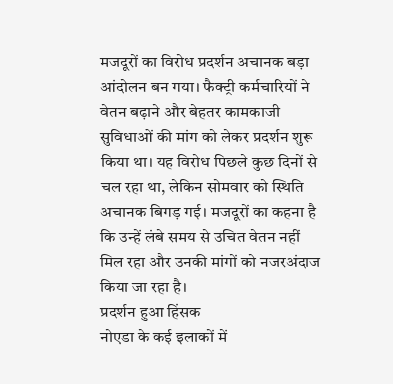मजदूरों का विरोध प्रदर्शन अचानक बड़ा आंदोलन बन गया। फैक्ट्री कर्मचारियों ने वेतन बढ़ाने और बेहतर कामकाजी सुविधाओं की मांग को लेकर प्रदर्शन शुरू किया था। यह विरोध पिछले कुछ दिनों से चल रहा था, लेकिन सोमवार को स्थिति अचानक बिगड़ गई। मजदूरों का कहना है कि उन्हें लंबे समय से उचित वेतन नहीं मिल रहा और उनकी मांगों को नजरअंदाज किया जा रहा है।
प्रदर्शन हुआ हिंसक
नोएडा के कई इलाकों में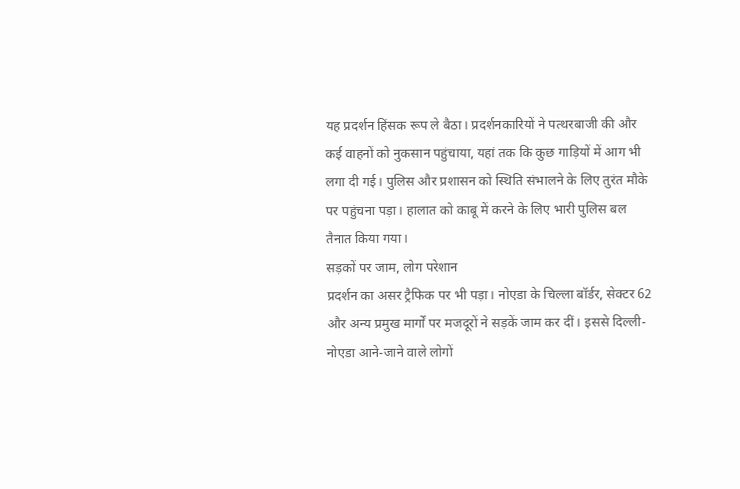यह प्रदर्शन हिंसक रूप ले बैठा। प्रदर्शनकारियों ने पत्थरबाजी की और कई वाहनों को नुकसान पहुंचाया, यहां तक कि कुछ गाड़ियों में आग भी लगा दी गई। पुलिस और प्रशासन को स्थिति संभालने के लिए तुरंत मौके पर पहुंचना पड़ा। हालात को काबू में करने के लिए भारी पुलिस बल तैनात किया गया।
सड़कों पर जाम, लोग परेशान
प्रदर्शन का असर ट्रैफिक पर भी पड़ा। नोएडा के चिल्ला बॉर्डर, सेक्टर 62 और अन्य प्रमुख मार्गों पर मजदूरों ने सड़कें जाम कर दीं। इससे दिल्ली-नोएडा आने-जाने वाले लोगों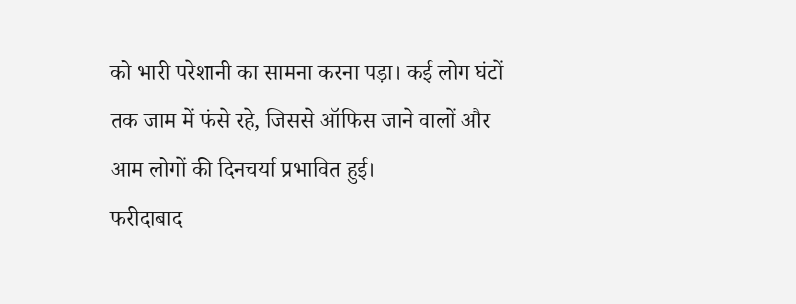को भारी परेशानी का सामना करना पड़ा। कई लोग घंटों तक जाम में फंसे रहे, जिससे ऑफिस जाने वालों और आम लोगों की दिनचर्या प्रभावित हुई।
फरीदाबाद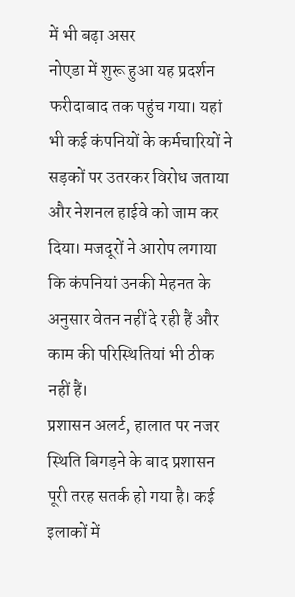में भी बढ़ा असर
नोएडा में शुरू हुआ यह प्रदर्शन फरीदाबाद तक पहुंच गया। यहां भी कई कंपनियों के कर्मचारियों ने सड़कों पर उतरकर विरोध जताया और नेशनल हाईवे को जाम कर दिया। मजदूरों ने आरोप लगाया कि कंपनियां उनकी मेहनत के अनुसार वेतन नहीं दे रही हैं और काम की परिस्थितियां भी ठीक नहीं हैं।
प्रशासन अलर्ट, हालात पर नजर
स्थिति बिगड़ने के बाद प्रशासन पूरी तरह सतर्क हो गया है। कई इलाकों में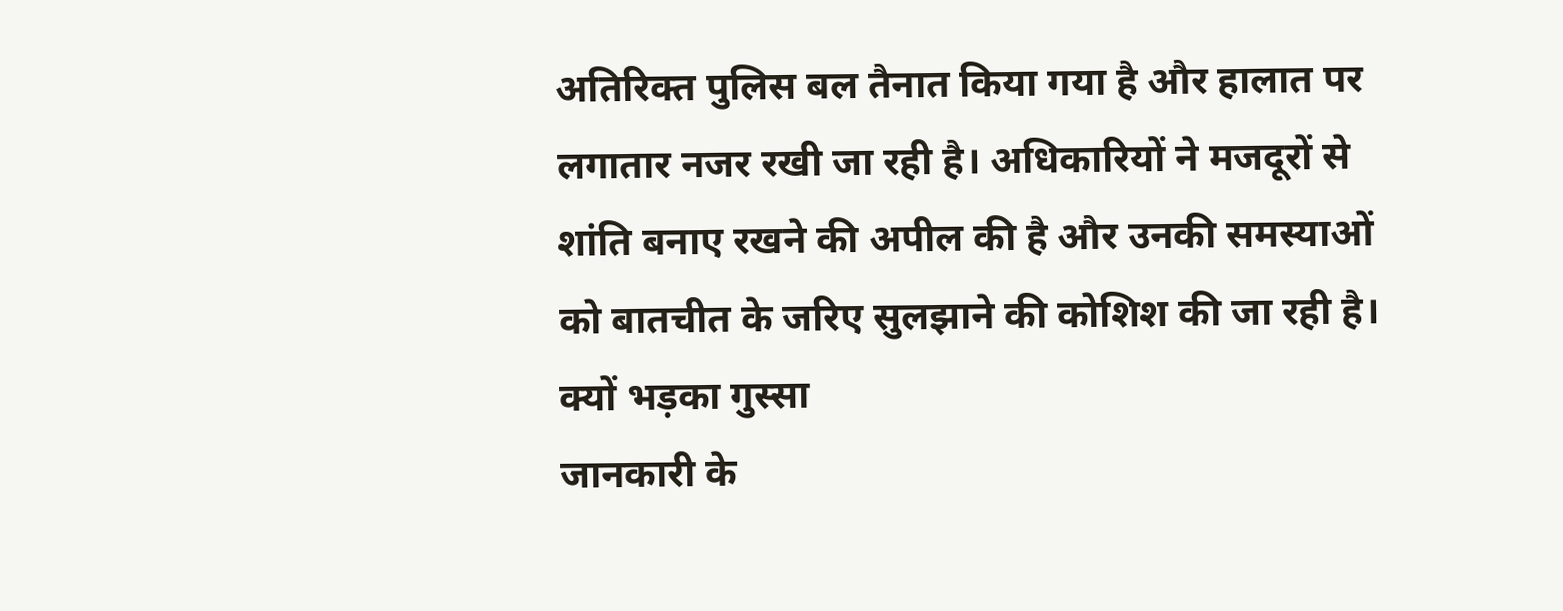अतिरिक्त पुलिस बल तैनात किया गया है और हालात पर लगातार नजर रखी जा रही है। अधिकारियों ने मजदूरों से शांति बनाए रखने की अपील की है और उनकी समस्याओं को बातचीत के जरिए सुलझाने की कोशिश की जा रही है।
क्यों भड़का गुस्सा
जानकारी के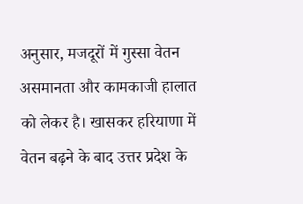अनुसार, मजदूरों में गुस्सा वेतन असमानता और कामकाजी हालात को लेकर है। खासकर हरियाणा में वेतन बढ़ने के बाद उत्तर प्रदेश के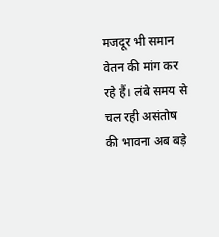मजदूर भी समान वेतन की मांग कर रहे हैं। लंबे समय से चल रही असंतोष की भावना अब बड़े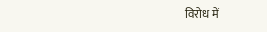विरोध में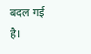बदल गई है।